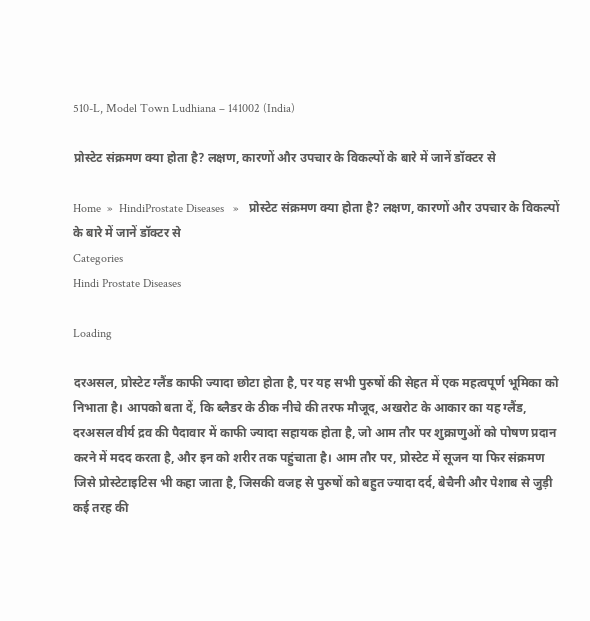510-L, Model Town Ludhiana – 141002 (India)

प्रोस्टेट संक्रमण क्या होता है? लक्षण, कारणों और उपचार के विकल्पों के बारे में जानें डॉक्टर से

Home  »  HindiProstate Diseases   »   प्रोस्टेट संक्रमण क्या होता है? लक्षण, कारणों और उपचार के विकल्पों के बारे में जानें डॉक्टर से
Categories
Hindi Prostate Diseases

Loading

दरअसल, प्रोस्टेट ग्लैंड काफी ज्यादा छोटा होता है, पर यह सभी पुरुषों की सेहत में एक महत्वपूर्ण भूमिका को निभाता है। आपको बता दें, कि ब्लैडर के ठीक नीचे की तरफ मौजूद, अखरोट के आकार का यह ग्लैंड, दरअसल वीर्य द्रव की पैदावार में काफी ज्यादा सहायक होता है, जो आम तौर पर शुक्राणुओं को पोषण प्रदान करने में मदद करता है, और इन को शरीर तक पहुंचाता है। आम तौर पर, प्रोस्टेट में सूजन या फिर संक्रमण जिसे प्रोस्टेटाइटिस भी कहा जाता है, जिसकी वजह से पुरुषों को बहुत ज्यादा दर्द, बेचैनी और पेशाब से जुड़ी कई तरह की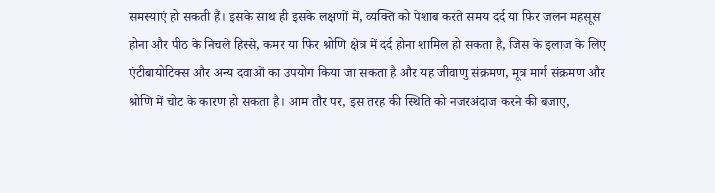समस्याएं हो सकती हैं। इसके साथ ही इसके लक्षणों में, व्यक्ति को पेशाब करते समय दर्द या फिर जलन महसूस होना और पीठ के निचले हिस्से, कमर या फिर श्रोणि क्षेत्र में दर्द होना शामिल हो सकता है, जिस के इलाज के लिए एंटीबायोटिक्स और अन्य दवाओं का उपयोग किया जा सकता है और यह जीवाणु संक्रमण, मूत्र मार्ग संक्रमण और श्रोणि में चोट के कारण हो सकता है। आम तौर पर, इस तरह की स्थिति को नजरअंदाज करने की बजाए,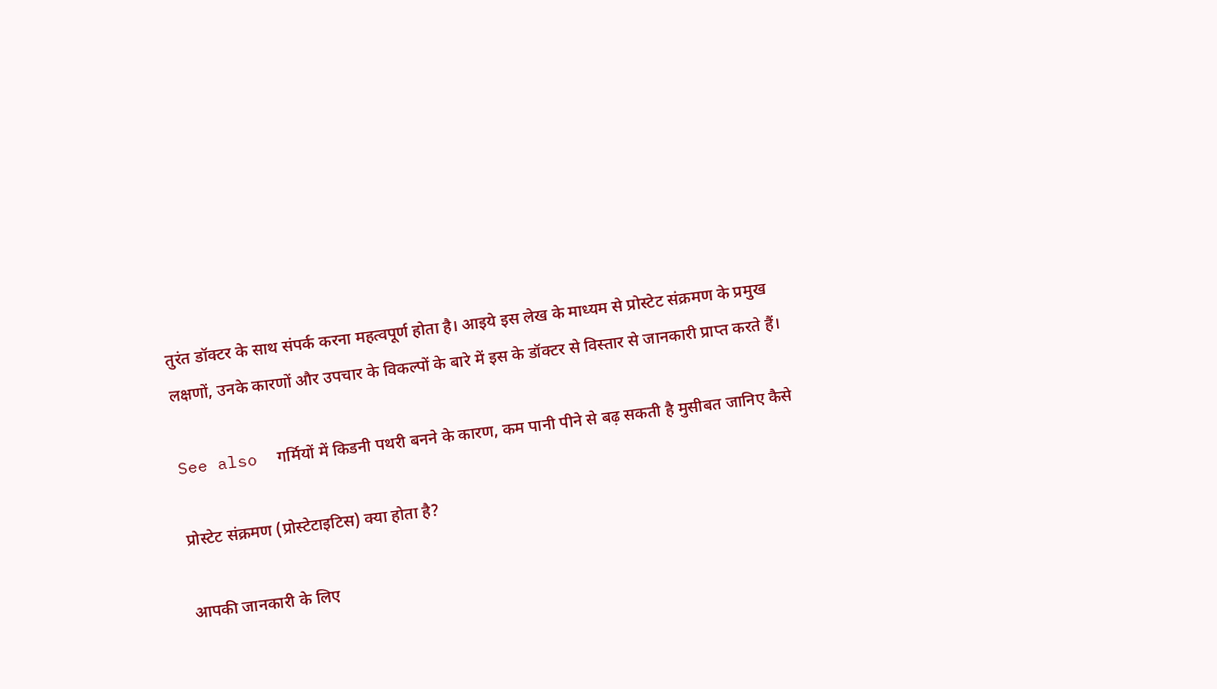तुरंत डॉक्टर के साथ संपर्क करना महत्वपूर्ण होता है। आइये इस लेख के माध्यम से प्रोस्टेट संक्रमण के प्रमुख लक्षणों, उनके कारणों और उपचार के विकल्पों के बारे में इस के डॉक्टर से विस्तार से जानकारी प्राप्त करते हैं।

See also  गर्मियों में किडनी पथरी बनने के कारण, कम पानी पीने से बढ़ सकती है मुसीबत जानिए कैसे

प्रोस्टेट संक्रमण (प्रोस्टेटाइटिस) क्या होता है?

आपकी जानकारी के लिए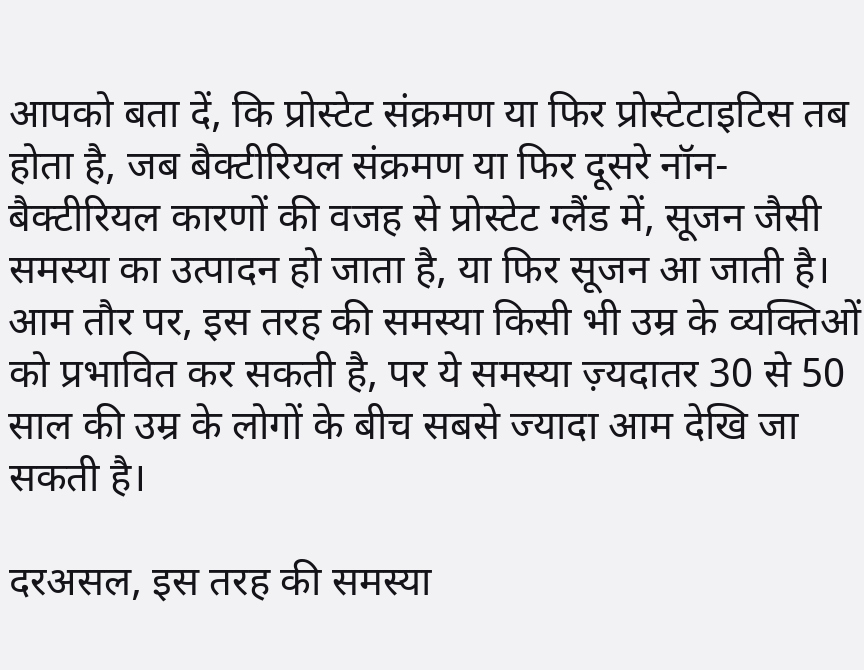आपको बता दें, कि प्रोस्टेट संक्रमण या फिर प्रोस्टेटाइटिस तब होता है, जब बैक्टीरियल संक्रमण या फिर दूसरे नॉन-बैक्टीरियल कारणों की वजह से प्रोस्टेट ग्लैंड में, सूजन जैसी समस्या का उत्पादन हो जाता है, या फिर सूजन आ जाती है। आम तौर पर, इस तरह की समस्या किसी भी उम्र के व्यक्तिओं को प्रभावित कर सकती है, पर ये समस्या ज़्यदातर 30 से 50 साल की उम्र के लोगों के बीच सबसे ज्यादा आम देखि जा सकती है।

दरअसल, इस तरह की समस्या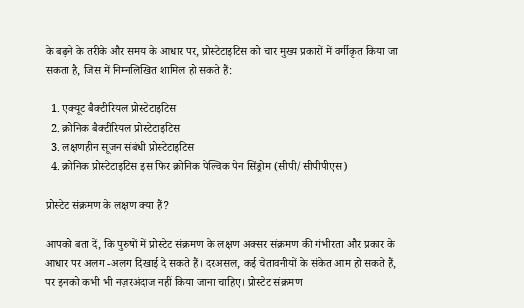के बढ़ने के तरीके और समय के आधार पर, प्रोस्टेटाइटिस को चार मुख्य प्रकारों में वर्गीकृत किया जा सकता है, जिस में निम्नलिखित शामिल हो सकते हैं:

  1. एक्यूट बैक्टीरियल प्रोस्टेटाइटिस
  2. क्रोनिक बैक्टीरियल प्रोस्टेटाइटिस
  3. लक्षणहीन सूजन संबंधी प्रोस्टेटाइटिस
  4. क्रोनिक प्रोस्टेटाइटिस इस फिर क्रोनिक पेल्विक पेन सिंड्रोम (सीपी/सीपीपीएस)

प्रोस्टेट संक्रमण के लक्षण क्या हैं?

आपको बता दें, कि पुरुषों में प्रोस्टेट संक्रमण के लक्षण अक्सर संक्रमण की गंभीरता और प्रकार के आधार पर अलग -अलग दिखाई दे सकते हैं। दरअसल, कई चेतावनीयों के संकेत आम हो सकते हैं, पर इनको कभी भी नज़रअंदाज नहीं किया जाना चाहिए। प्रोस्टेट संक्रमण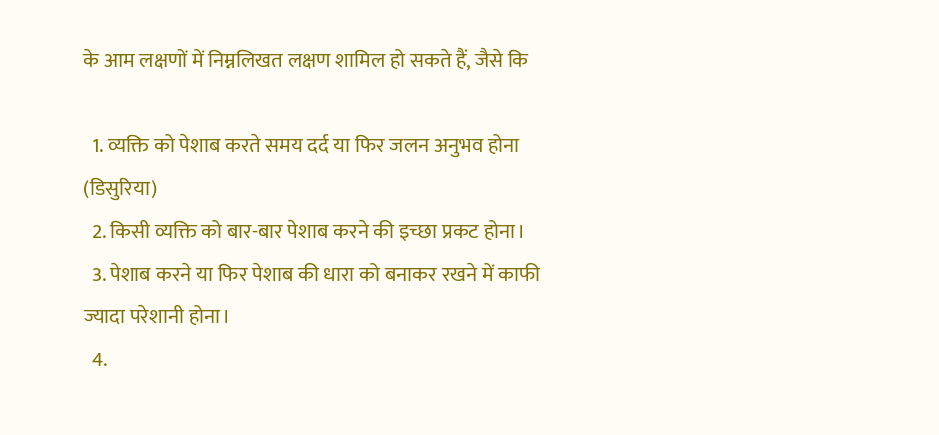के आम लक्षणों में निम्नलिखत लक्षण शामिल हो सकते हैं, जैसे कि

  1. व्यक्ति को पेशाब करते समय दर्द या फिर जलन अनुभव होना (डिसुरिया)
  2. किसी व्यक्ति को बार-बार पेशाब करने की इच्छा प्रकट होना।
  3. पेशाब करने या फिर पेशाब की धारा को बनाकर रखने में काफी ज्यादा परेशानी होना।
  4.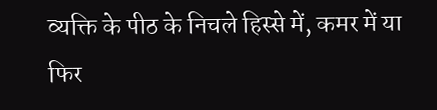व्यक्ति के पीठ के निचले हिस्से में, कमर में या फिर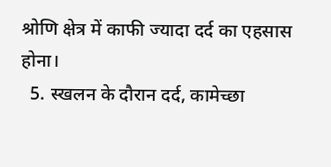श्रोणि क्षेत्र में काफी ज्यादा दर्द का एहसास होना।
  5. स्खलन के दौरान दर्द, कामेच्छा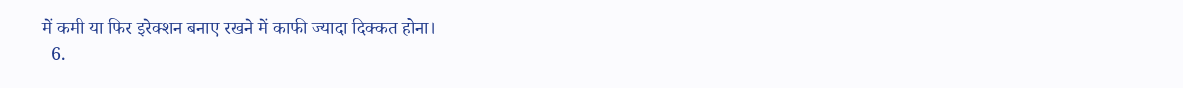में कमी या फिर इरेक्शन बनाए रखने में काफी ज्यादा दिक्कत होना।
  6.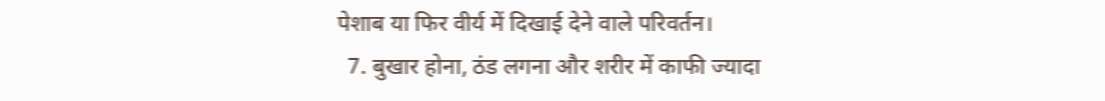पेशाब या फिर वीर्य में दिखाई देने वाले परिवर्तन।
  7. बुखार होना, ठंड लगना और शरीर में काफी ज्यादा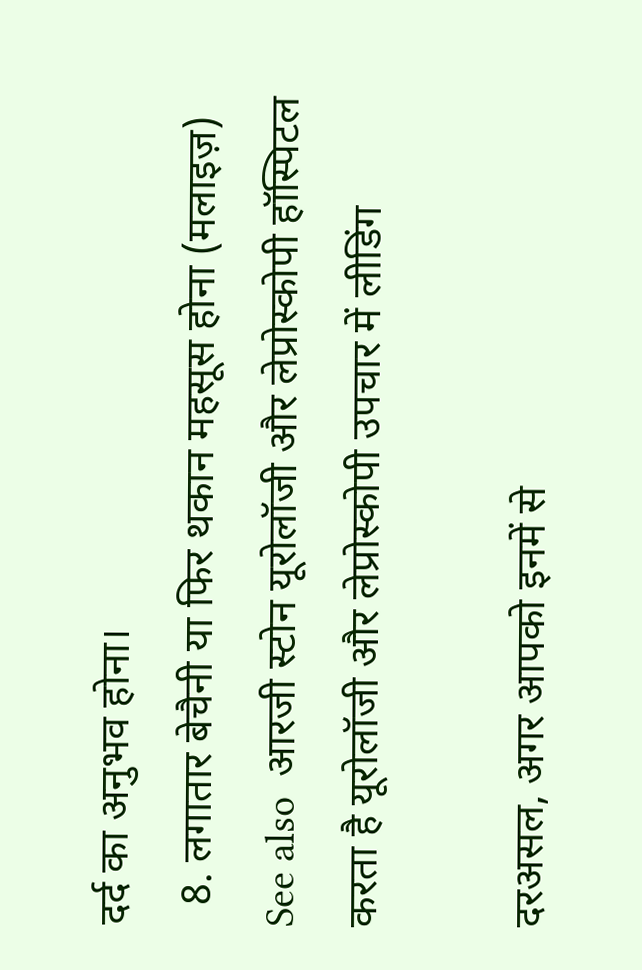दर्द का अनुभव होना।
  8. लगातार बेचैनी या फिर थकान महसूस होना (मलाइज़)
See also  आरजी स्टोन यूरोलॉजी और लेप्रोस्कोपी हॉस्पिटल करता है यूरोलॉजी और लेप्रोस्कोपी उपचार में लीडिंग

दरअसल, अगर आपको इनमें से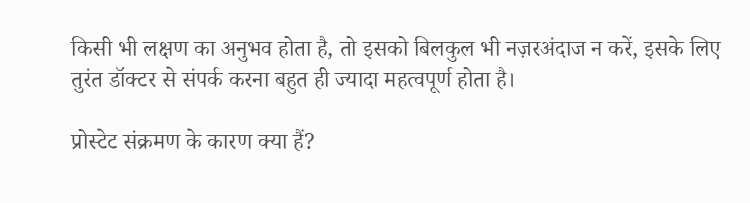किसी भी लक्षण का अनुभव होता है, तो इसको बिलकुल भी नज़रअंदाज न करें, इसके लिए तुरंत डॉक्टर से संपर्क करना बहुत ही ज्यादा महत्वपूर्ण होता है।

प्रोस्टेट संक्रमण के कारण क्या हैं?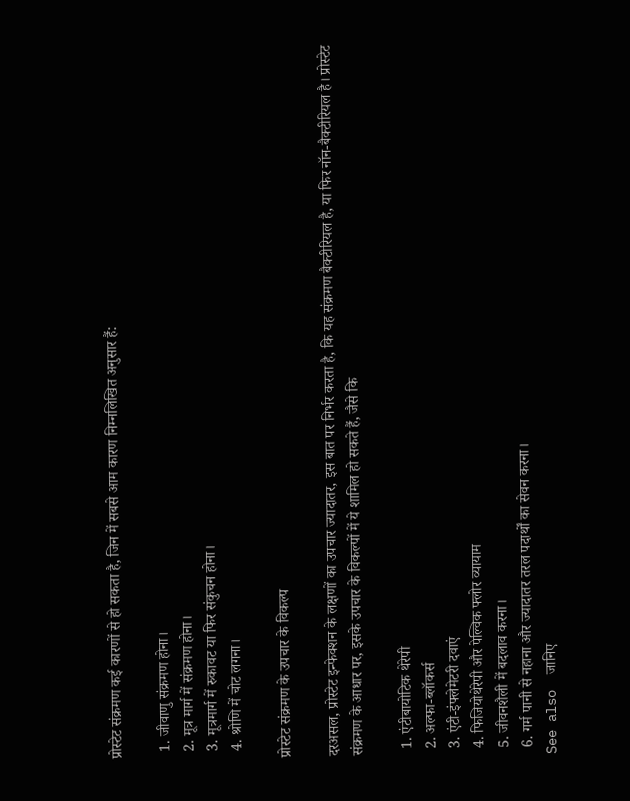प्रोस्टेट संक्रमण कई कारणों से हो सकता है, जिन में सबसे आम कारण निम्नलिखित अनुसार हैं:

  1. जीवाणु संक्रमण होना।
  2. मूत्र मार्ग में संक्रमण होना।
  3. मूत्रमार्ग में रुकावट या फिर संकुचन होना।
  4. श्रोणि में चोट लगना।

प्रोस्टेट संक्रमण के उपचार के विकल्प

दरअसल, प्रोस्टेट इन्फेक्शन के लक्षणों का उपचार ज्यादातर, इस बात पर निर्भर करता है, कि यह संक्रमण बैक्टीरियल है, या फिर नॉन-बैक्टीरियल है। प्रोस्टेट संक्रमण के आधार पर, इसके उपचार के विकल्पों में ये शामिल हो सकते हैं, जैसे कि

  1. एंटीबायोटिक थेरेपी
  2. अल्फा-ब्लॉकर्स
  3. एंटी-इंफ्लेमेटरी दवाएं
  4. फिजियोथेरेपी और पेल्विक फ्लोर व्यायाम
  5. जीवनशैली में बदलाव करना।
  6. गर्म पानी से नहाना और ज्यादातर तरल पदार्थों का सेवन करना।
See also  जानिए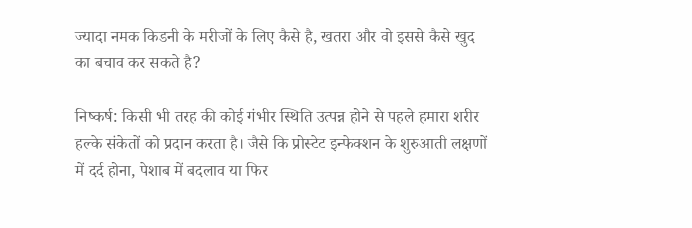ज्यादा नमक किडनी के मरीजों के लिए कैसे है, खतरा और वो इससे कैसे खुद का बचाव कर सकते है?

निष्कर्ष: किसी भी तरह की कोई गंभीर स्थिति उत्पन्न होने से पहले हमारा शरीर हल्के संकेतों को प्रदान करता है। जैसे कि प्रोस्टेट इन्फेक्शन के शुरुआती लक्षणों में दर्द होना, पेशाब में बदलाव या फिर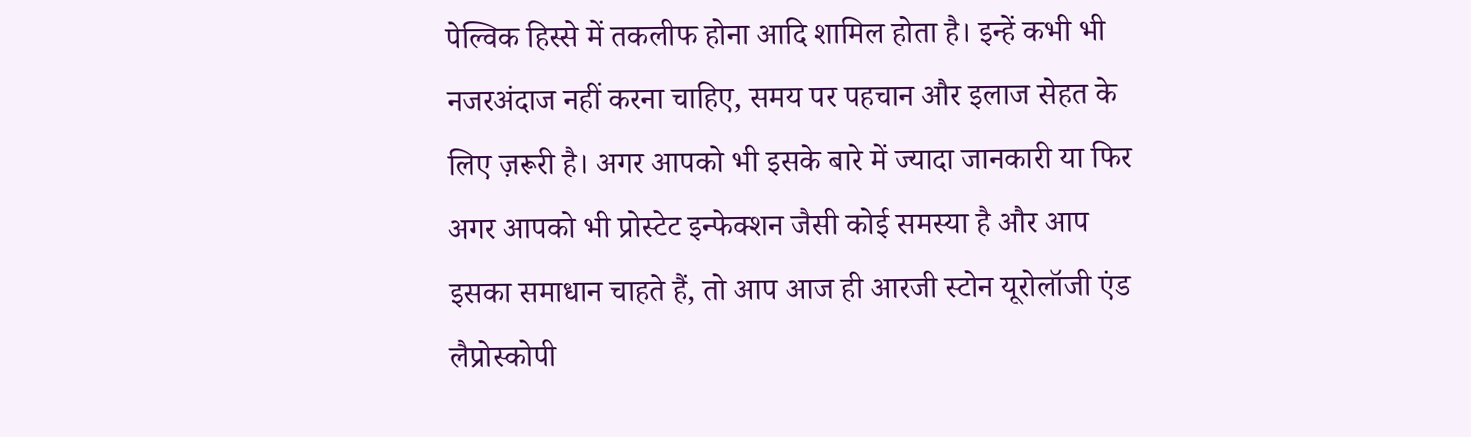पेल्विक हिस्से में तकलीफ होना आदि शामिल होता है। इन्हें कभी भी नजरअंदाज नहीं करना चाहिए, समय पर पहचान और इलाज सेहत के लिए ज़रूरी है। अगर आपको भी इसके बारे में ज्यादा जानकारी या फिर अगर आपको भी प्रोस्टेट इन्फेक्शन जैसी कोई समस्या है और आप इसका समाधान चाहते हैं, तो आप आज ही आरजी स्टोन यूरोलॉजी एंड लैप्रोस्कोपी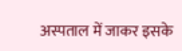अस्पताल में जाकर इसके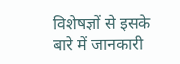विशेषज्ञों से इसके बारे में जानकारी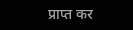प्राप्त कर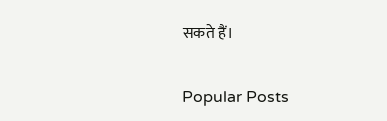सकते हैं।

Popular Posts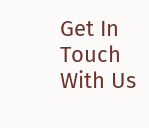Get In Touch With Us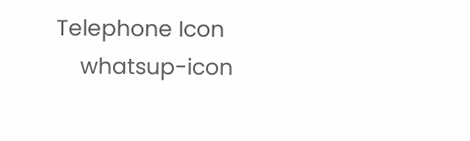Telephone Icon
    whatsup-icon